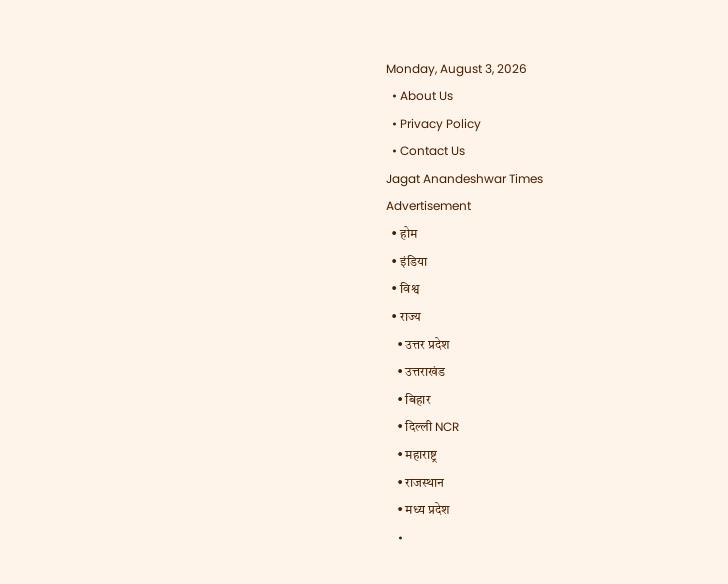Monday, August 3, 2026
  • About Us
  • Privacy Policy
  • Contact Us
Jagat Anandeshwar Times
Advertisement
  • होम
  • इंडिया
  • विश्व
  • राज्य
    • उत्तर प्रदेश
    • उत्तराखंड
    • बिहार
    • दिल्ली NCR
    • महाराष्ट्र
    • राजस्थान
    • मध्य प्रदेश
    •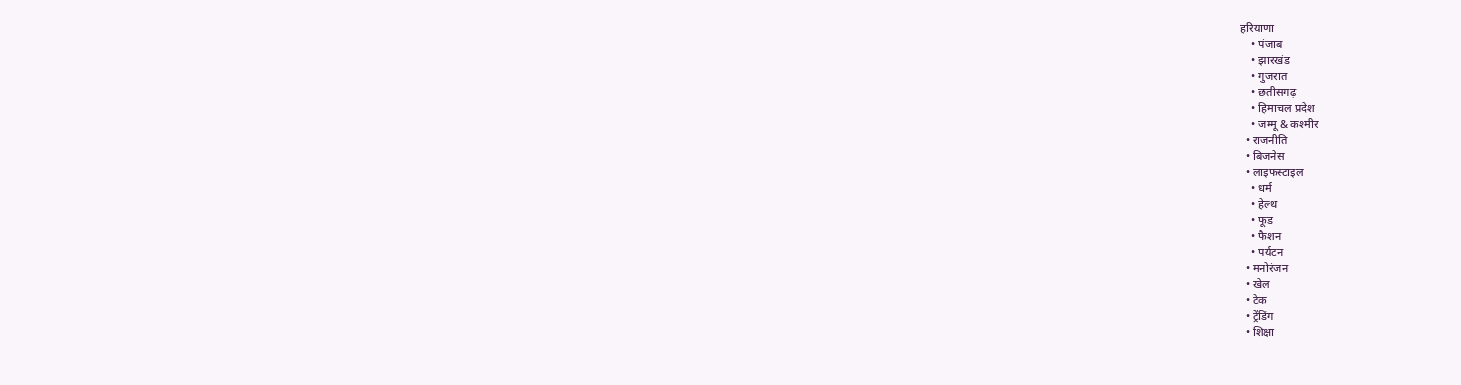हरियाणा
    • पंजाब
    • झारखंड
    • गुजरात
    • छतीसगढ़
    • हिमाचल प्रदेश
    • जम्मू & कश्मीर
  • राजनीति
  • बिजनेस
  • लाइफस्टाइल
    • धर्म
    • हेल्थ
    • फूड
    • फैशन
    • पर्यटन
  • मनोरंजन
  • खेल
  • टेक
  • ट्रेंडिंग
  • शिक्षा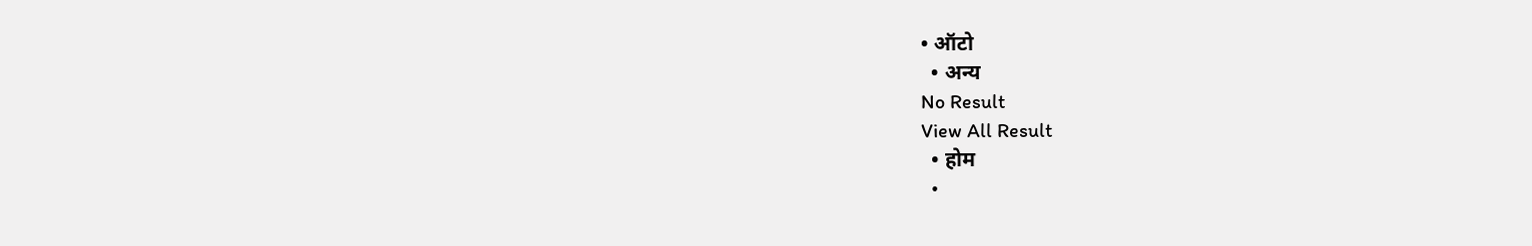• ऑटो
  • अन्य
No Result
View All Result
  • होम
  •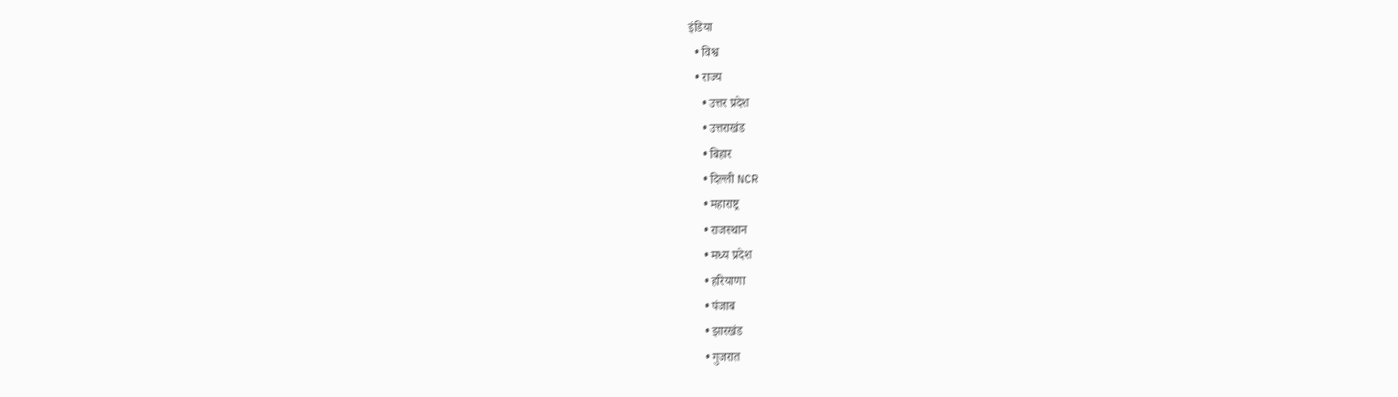इंडिया
  • विश्व
  • राज्य
    • उत्तर प्रदेश
    • उत्तराखंड
    • बिहार
    • दिल्ली NCR
    • महाराष्ट्र
    • राजस्थान
    • मध्य प्रदेश
    • हरियाणा
    • पंजाब
    • झारखंड
    • गुजरात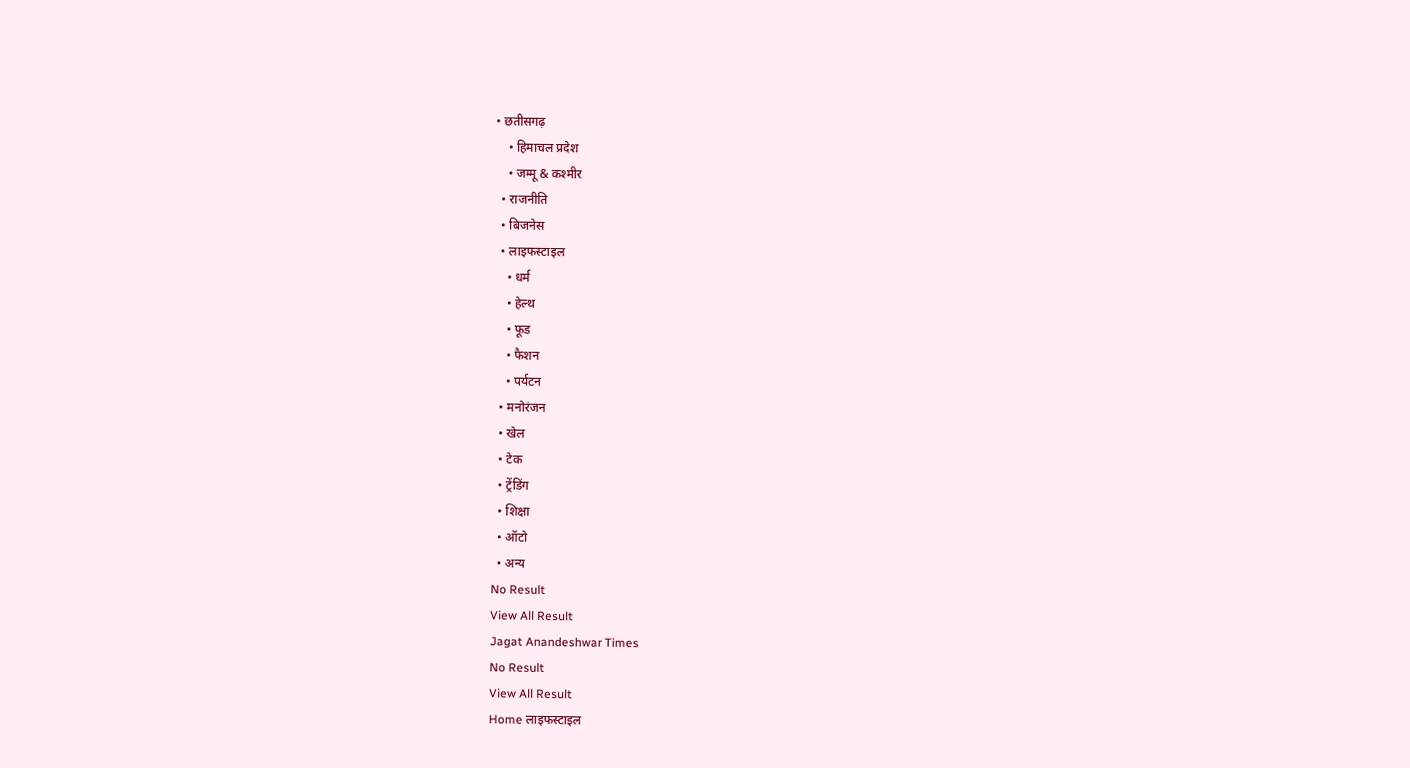• छतीसगढ़
    • हिमाचल प्रदेश
    • जम्मू & कश्मीर
  • राजनीति
  • बिजनेस
  • लाइफस्टाइल
    • धर्म
    • हेल्थ
    • फूड
    • फैशन
    • पर्यटन
  • मनोरंजन
  • खेल
  • टेक
  • ट्रेंडिंग
  • शिक्षा
  • ऑटो
  • अन्य
No Result
View All Result
Jagat Anandeshwar Times
No Result
View All Result
Home लाइफस्टाइल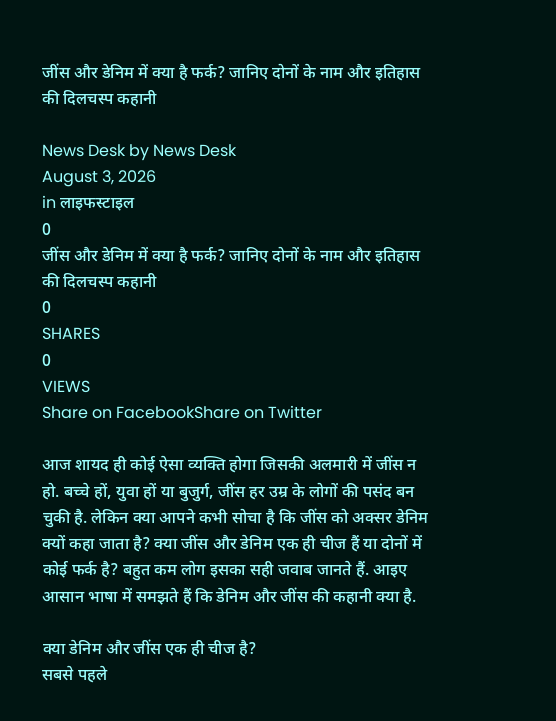जींस और डेनिम में क्या है फर्क? जानिए दोनों के नाम और इतिहास की दिलचस्प कहानी

News Desk by News Desk
August 3, 2026
in लाइफस्टाइल
0
जींस और डेनिम में क्या है फर्क? जानिए दोनों के नाम और इतिहास की दिलचस्प कहानी
0
SHARES
0
VIEWS
Share on FacebookShare on Twitter

आज शायद ही कोई ऐसा व्यक्ति होगा जिसकी अलमारी में जींस न हो. बच्चे हों, युवा हों या बुजुर्ग, जींस हर उम्र के लोगों की पसंद बन चुकी है. लेकिन क्या आपने कभी सोचा है कि जींस को अक्सर डेनिम क्यों कहा जाता है? क्या जींस और डेनिम एक ही चीज हैं या दोनों में कोई फर्क है? बहुत कम लोग इसका सही जवाब जानते हैं. आइए आसान भाषा में समझते हैं कि डेनिम और जींस की कहानी क्या है.

क्या डेनिम और जींस एक ही चीज है?
सबसे पहले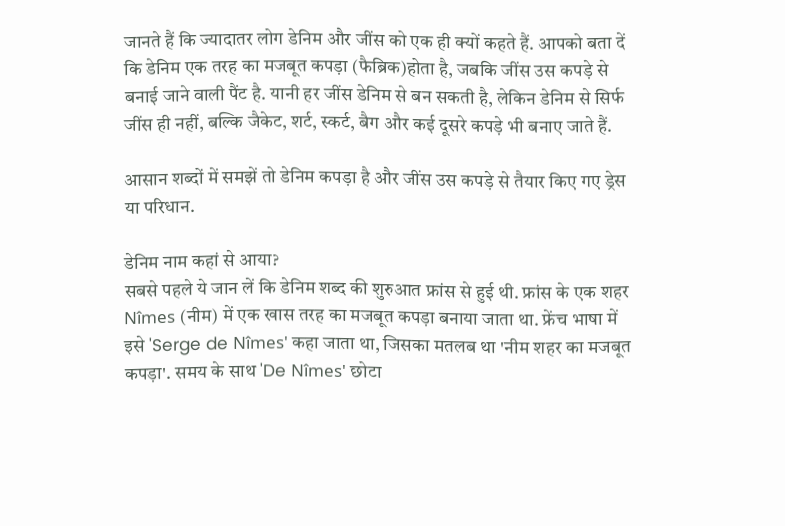जानते हैं कि ज्यादातर लोग डेनिम और जींस को एक ही क्यों कहते हैं. आपको बता दें कि डेनिम एक तरह का मजबूत कपड़ा (फैब्रिक)होता है, जबकि जींस उस कपड़े से बनाई जाने वाली पैंट है. यानी हर जींस डेनिम से बन सकती है, लेकिन डेनिम से सिर्फ जींस ही नहीं, बल्कि जैकेट, शर्ट, स्कर्ट, बैग और कई दूसरे कपड़े भी बनाए जाते हैं.

आसान शब्दों में समझें तो डेनिम कपड़ा है और जींस उस कपड़े से तैयार किए गए ड्रेस या परिधान.

डेनिम नाम कहां से आया?
सबसे पहले ये जान लें कि डेनिम शब्द की शुरुआत फ्रांस से हुई थी. फ्रांस के एक शहर Nîmes (नीम) में एक खास तरह का मजबूत कपड़ा बनाया जाता था. फ्रेंच भाषा में इसे 'Serge de Nîmes' कहा जाता था, जिसका मतलब था 'नीम शहर का मजबूत कपड़ा'. समय के साथ 'De Nîmes' छोटा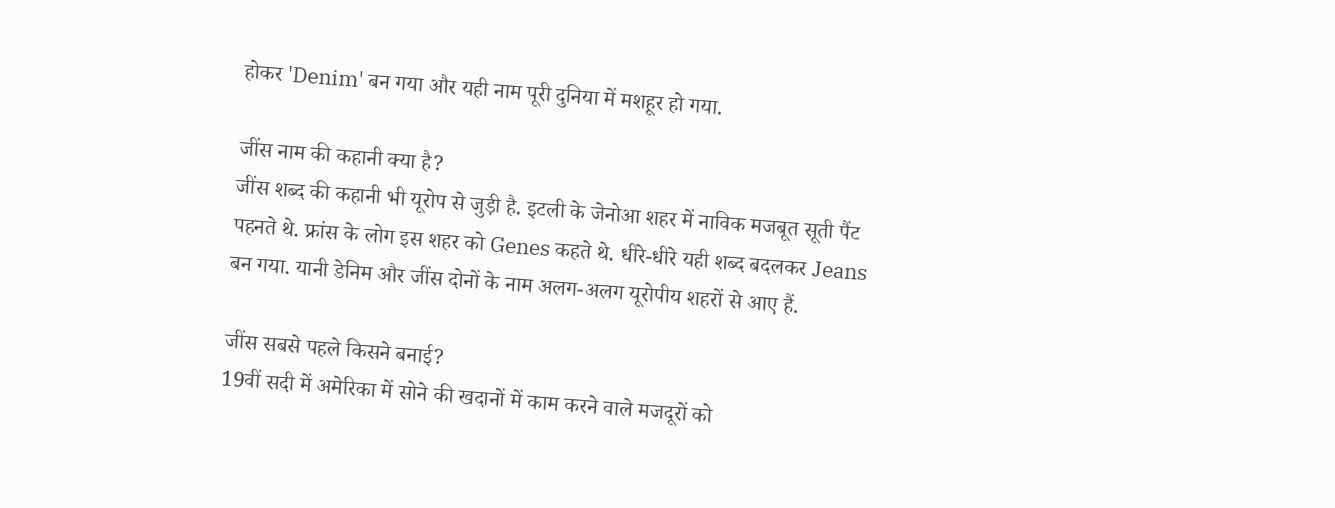होकर 'Denim' बन गया और यही नाम पूरी दुनिया में मशहूर हो गया.

जींस नाम की कहानी क्या है?
जींस शब्द की कहानी भी यूरोप से जुड़ी है. इटली के जेनोआ शहर में नाविक मजबूत सूती पैंट पहनते थे. फ्रांस के लोग इस शहर को Genes कहते थे. धीरे-धीरे यही शब्द बदलकर Jeans बन गया. यानी डेनिम और जींस दोनों के नाम अलग-अलग यूरोपीय शहरों से आए हैं.

जींस सबसे पहले किसने बनाई?
19वीं सदी में अमेरिका में सोने की खदानों में काम करने वाले मजदूरों को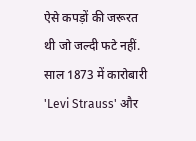ऐसे कपड़ों की जरूरत थी जो जल्दी फटे नहीं. साल 1873 में कारोबारी 'Levi Strauss' और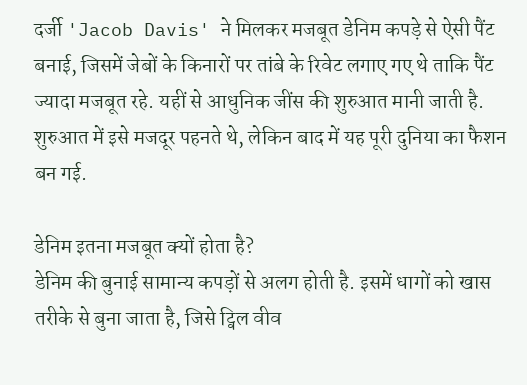दर्जी 'Jacob Davis' ने मिलकर मजबूत डेनिम कपड़े से ऐसी पैंट बनाई, जिसमें जेबों के किनारों पर तांबे के रिवेट लगाए गए थे ताकि पैंट ज्यादा मजबूत रहे. यहीं से आधुनिक जींस की शुरुआत मानी जाती है. शुरुआत में इसे मजदूर पहनते थे, लेकिन बाद में यह पूरी दुनिया का फैशन बन गई.

डेनिम इतना मजबूत क्यों होता है?
डेनिम की बुनाई सामान्य कपड़ों से अलग होती है. इसमें धागों को खास तरीके से बुना जाता है, जिसे ट्विल वीव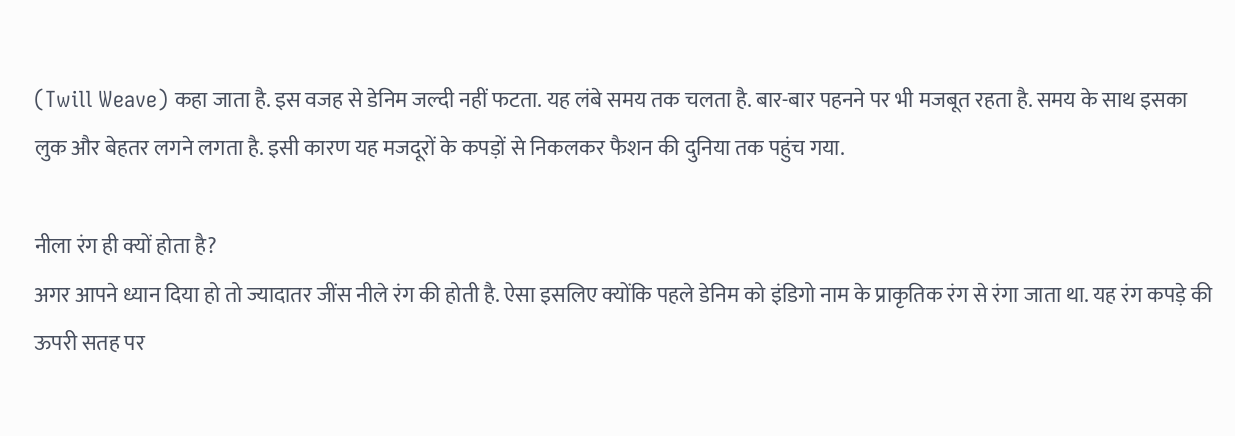(Twill Weave) कहा जाता है. इस वजह से डेनिम जल्दी नहीं फटता. यह लंबे समय तक चलता है. बार-बार पहनने पर भी मजबूत रहता है. समय के साथ इसका लुक और बेहतर लगने लगता है. इसी कारण यह मजदूरों के कपड़ों से निकलकर फैशन की दुनिया तक पहुंच गया.

नीला रंग ही क्यों होता है?
अगर आपने ध्यान दिया हो तो ज्यादातर जींस नीले रंग की होती है. ऐसा इसलिए क्योंकि पहले डेनिम को इंडिगो नाम के प्राकृतिक रंग से रंगा जाता था. यह रंग कपड़े की ऊपरी सतह पर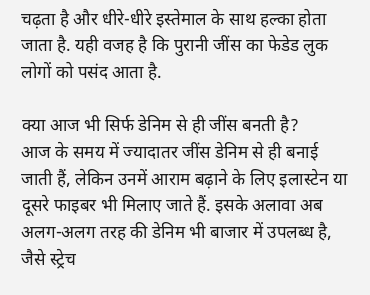चढ़ता है और धीरे-धीरे इस्तेमाल के साथ हल्का होता जाता है. यही वजह है कि पुरानी जींस का फेडेड लुक लोगों को पसंद आता है.

क्या आज भी सिर्फ डेनिम से ही जींस बनती है?
आज के समय में ज्यादातर जींस डेनिम से ही बनाई जाती हैं, लेकिन उनमें आराम बढ़ाने के लिए इलास्टेन या दूसरे फाइबर भी मिलाए जाते हैं. इसके अलावा अब अलग-अलग तरह की डेनिम भी बाजार में उपलब्ध है, जैसे स्ट्रेच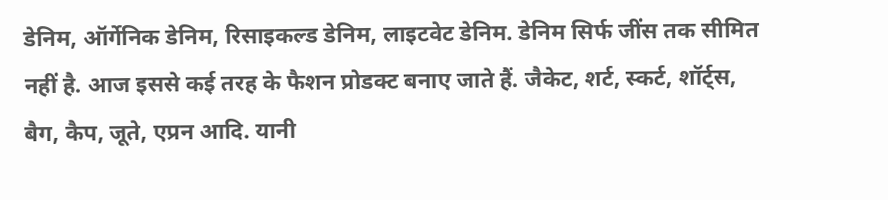डेनिम, ऑर्गेनिक डेनिम, रिसाइकल्ड डेनिम, लाइटवेट डेनिम. डेनिम सिर्फ जींस तक सीमित नहीं है. आज इससे कई तरह के फैशन प्रोडक्ट बनाए जाते हैं. जैकेट, शर्ट, स्कर्ट, शॉर्ट्स, बैग, कैप, जूते, एप्रन आदि. यानी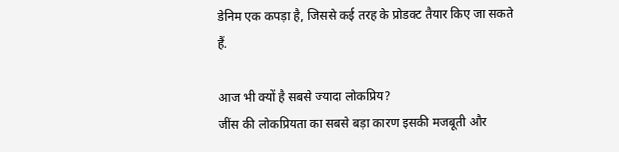डेनिम एक कपड़ा है, जिससे कई तरह के प्रोडक्ट तैयार किए जा सकते हैं.

आज भी क्यों है सबसे ज्यादा लोकप्रिय?
जींस की लोकप्रियता का सबसे बड़ा कारण इसकी मजबूती और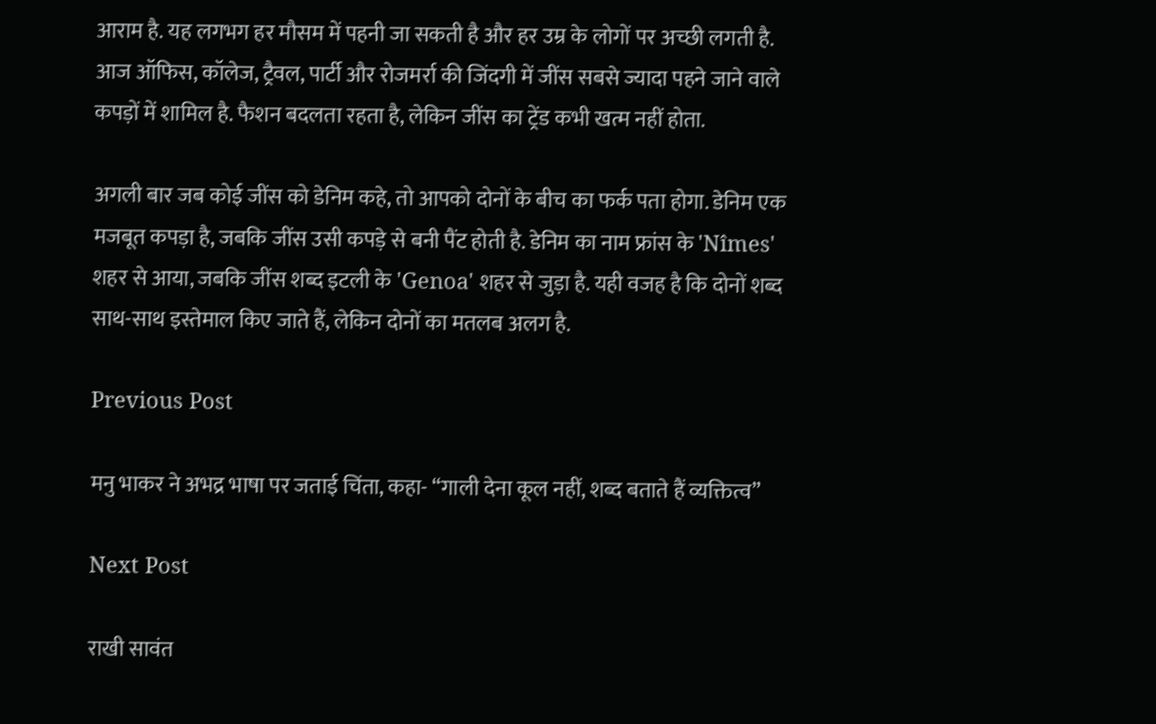आराम है. यह लगभग हर मौसम में पहनी जा सकती है और हर उम्र के लोगों पर अच्छी लगती है. आज ऑफिस, कॉलेज, ट्रैवल, पार्टी और रोजमर्रा की जिंदगी में जींस सबसे ज्यादा पहने जाने वाले कपड़ों में शामिल है. फैशन बदलता रहता है, लेकिन जींस का ट्रेंड कभी खत्म नहीं होता.

अगली बार जब कोई जींस को डेनिम कहे, तो आपको दोनों के बीच का फर्क पता होगा. डेनिम एक मजबूत कपड़ा है, जबकि जींस उसी कपड़े से बनी पैंट होती है. डेनिम का नाम फ्रांस के 'Nîmes' शहर से आया, जबकि जींस शब्द इटली के 'Genoa' शहर से जुड़ा है. यही वजह है कि दोनों शब्द साथ-साथ इस्तेमाल किए जाते हैं, लेकिन दोनों का मतलब अलग है.

Previous Post

मनु भाकर ने अभद्र भाषा पर जताई चिंता, कहा- “गाली देना कूल नहीं, शब्द बताते हैं व्यक्तित्व”

Next Post

राखी सावंत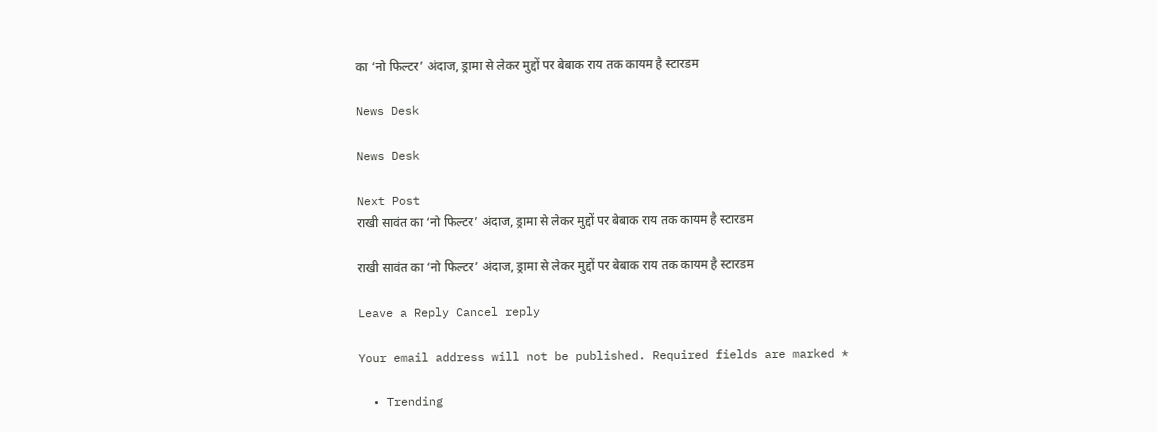का ‘नो फिल्टर’ अंदाज, ड्रामा से लेकर मुद्दों पर बेबाक राय तक कायम है स्टारडम

News Desk

News Desk

Next Post
राखी सावंत का ‘नो फिल्टर’ अंदाज, ड्रामा से लेकर मुद्दों पर बेबाक राय तक कायम है स्टारडम

राखी सावंत का ‘नो फिल्टर’ अंदाज, ड्रामा से लेकर मुद्दों पर बेबाक राय तक कायम है स्टारडम

Leave a Reply Cancel reply

Your email address will not be published. Required fields are marked *

  • Trending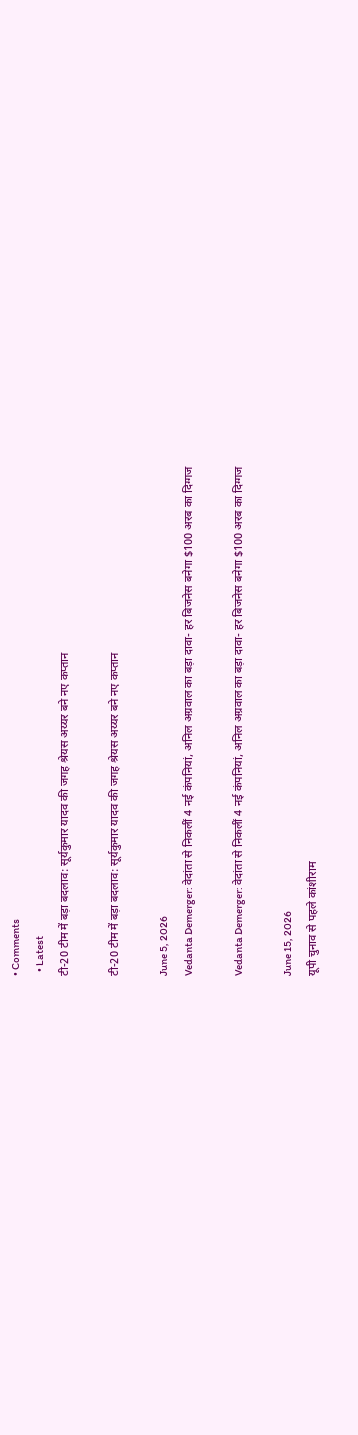• Comments
  • Latest
टी-20 टीम में बड़ा बदलाव: सूर्यकुमार यादव की जगह श्रेयस अय्यर बने नए कप्तान

टी-20 टीम में बड़ा बदलाव: सूर्यकुमार यादव की जगह श्रेयस अय्यर बने नए कप्तान

June 5, 2026
Vedanta Demerger: वेदांता से निकलीं 4 नई कंपनियां, अनिल अग्रवाल का बड़ा दावा- हर बिजनेस बनेगा $100 अरब का दिग्गज

Vedanta Demerger: वेदांता से निकलीं 4 नई कंपनियां, अनिल अग्रवाल का बड़ा दावा- हर बिजनेस बनेगा $100 अरब का दिग्गज

June 15, 2026
यूपी चुनाव से पहले कांशीराम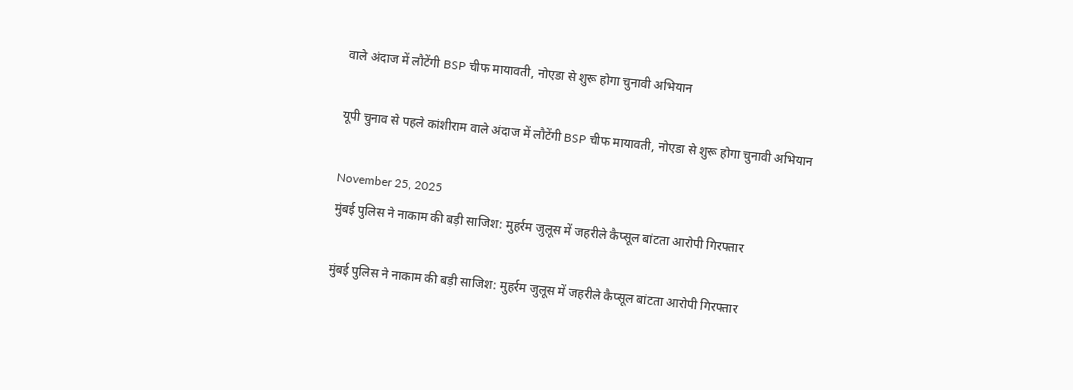वाले अंदाज में लौटेंगी BSP चीफ मायावती, नोएडा से शुरू होगा चुनावी अभियान

यूपी चुनाव से पहले कांशीराम वाले अंदाज में लौटेंगी BSP चीफ मायावती, नोएडा से शुरू होगा चुनावी अभियान

November 25, 2025
मुंबई पुलिस ने नाकाम की बड़ी साजिश: मुहर्रम जुलूस में जहरीले कैप्सूल बांटता आरोपी गिरफ्तार

मुंबई पुलिस ने नाकाम की बड़ी साजिश: मुहर्रम जुलूस में जहरीले कैप्सूल बांटता आरोपी गिरफ्तार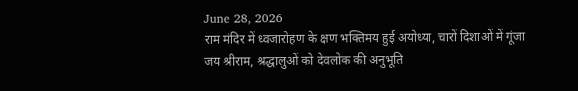June 28, 2026
राम मंदिर में ध्वजारोहण के क्षण भक्तिमय हुई अयोध्या, चारों दिशाओं में गूंजा जय श्रीराम, श्रद्धालुओं को देवलोक की अनुभूति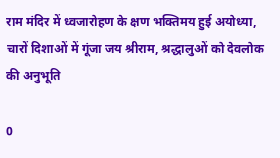राम मंदिर में ध्वजारोहण के क्षण भक्तिमय हुई अयोध्या, चारों दिशाओं में गूंजा जय श्रीराम, श्रद्धालुओं को देवलोक की अनुभूति

0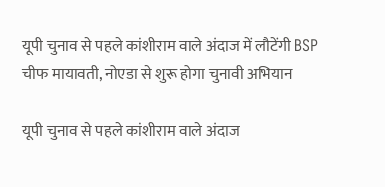यूपी चुनाव से पहले कांशीराम वाले अंदाज में लौटेंगी BSP चीफ मायावती, नोएडा से शुरू होगा चुनावी अभियान

यूपी चुनाव से पहले कांशीराम वाले अंदाज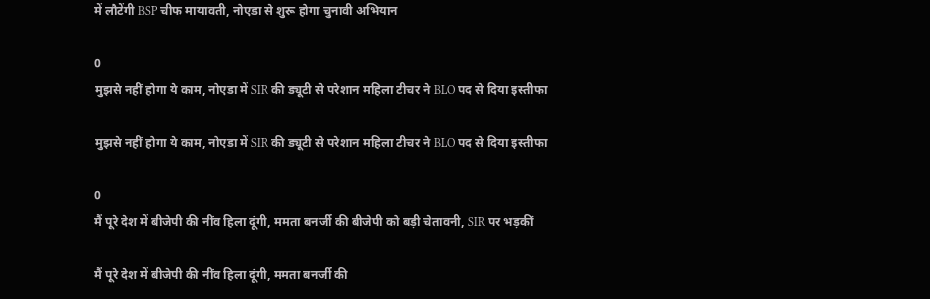में लौटेंगी BSP चीफ मायावती, नोएडा से शुरू होगा चुनावी अभियान

0
मुझसे नहीं होगा ये काम, नोएडा में SIR की ड्यूटी से परेशान महिला टीचर ने BLO पद से दिया इस्तीफा

मुझसे नहीं होगा ये काम, नोएडा में SIR की ड्यूटी से परेशान महिला टीचर ने BLO पद से दिया इस्तीफा

0
मैं पूरे देश में बीजेपी की नींव हिला दूंगी, ममता बनर्जी की बीजेपी को बड़ी चेतावनी, SIR पर भड़कीं

मैं पूरे देश में बीजेपी की नींव हिला दूंगी, ममता बनर्जी की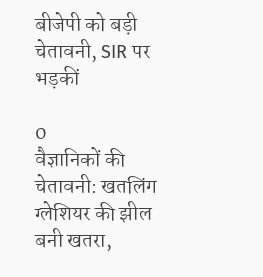बीजेपी को बड़ी चेतावनी, SIR पर भड़कीं

0
वैज्ञानिकों की चेतावनी: खतलिंग ग्लेशियर की झील बनी खतरा,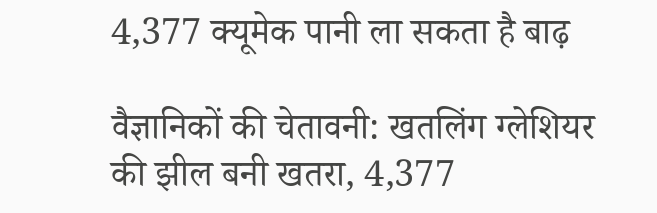4,377 क्यूमेक पानी ला सकता है बाढ़

वैज्ञानिकों की चेतावनी: खतलिंग ग्लेशियर की झील बनी खतरा, 4,377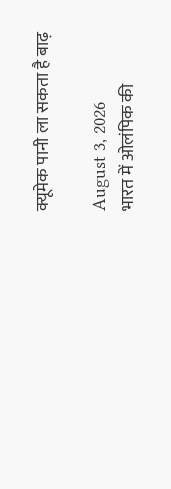क्यूमेक पानी ला सकता है बाढ़

August 3, 2026
भारत में ओलंपिक की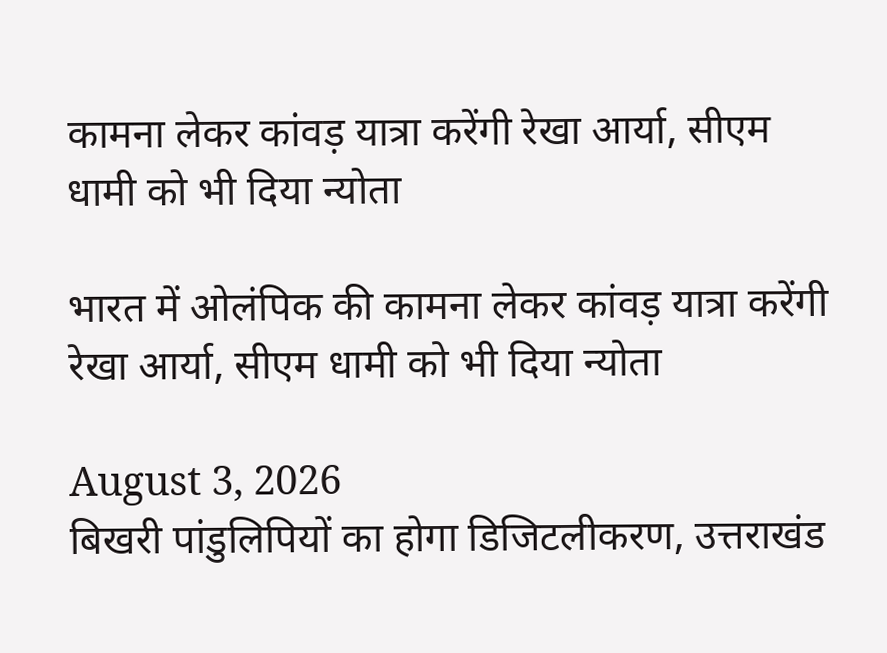कामना लेकर कांवड़ यात्रा करेंगी रेखा आर्या, सीएम धामी को भी दिया न्योता

भारत में ओलंपिक की कामना लेकर कांवड़ यात्रा करेंगी रेखा आर्या, सीएम धामी को भी दिया न्योता

August 3, 2026
बिखरी पांडुलिपियों का होगा डिजिटलीकरण, उत्तराखंड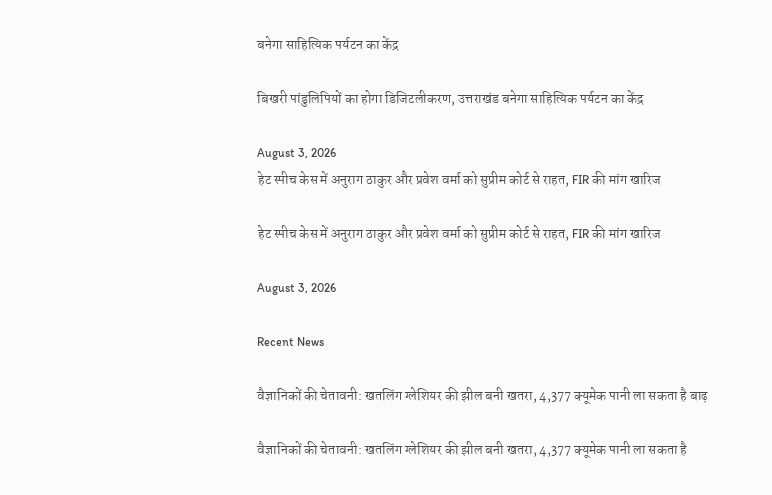बनेगा साहित्यिक पर्यटन का केंद्र

बिखरी पांडुलिपियों का होगा डिजिटलीकरण, उत्तराखंड बनेगा साहित्यिक पर्यटन का केंद्र

August 3, 2026
हेट स्पीच केस में अनुराग ठाकुर और प्रवेश वर्मा को सुप्रीम कोर्ट से राहत, FIR की मांग खारिज

हेट स्पीच केस में अनुराग ठाकुर और प्रवेश वर्मा को सुप्रीम कोर्ट से राहत, FIR की मांग खारिज

August 3, 2026

Recent News

वैज्ञानिकों की चेतावनी: खतलिंग ग्लेशियर की झील बनी खतरा, 4,377 क्यूमेक पानी ला सकता है बाढ़

वैज्ञानिकों की चेतावनी: खतलिंग ग्लेशियर की झील बनी खतरा, 4,377 क्यूमेक पानी ला सकता है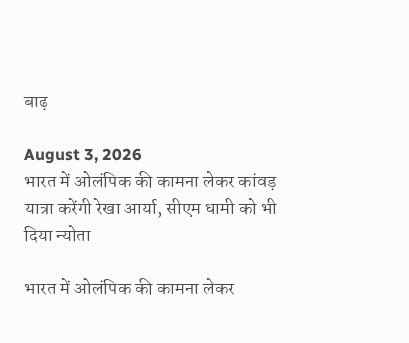बाढ़

August 3, 2026
भारत में ओलंपिक की कामना लेकर कांवड़ यात्रा करेंगी रेखा आर्या, सीएम धामी को भी दिया न्योता

भारत में ओलंपिक की कामना लेकर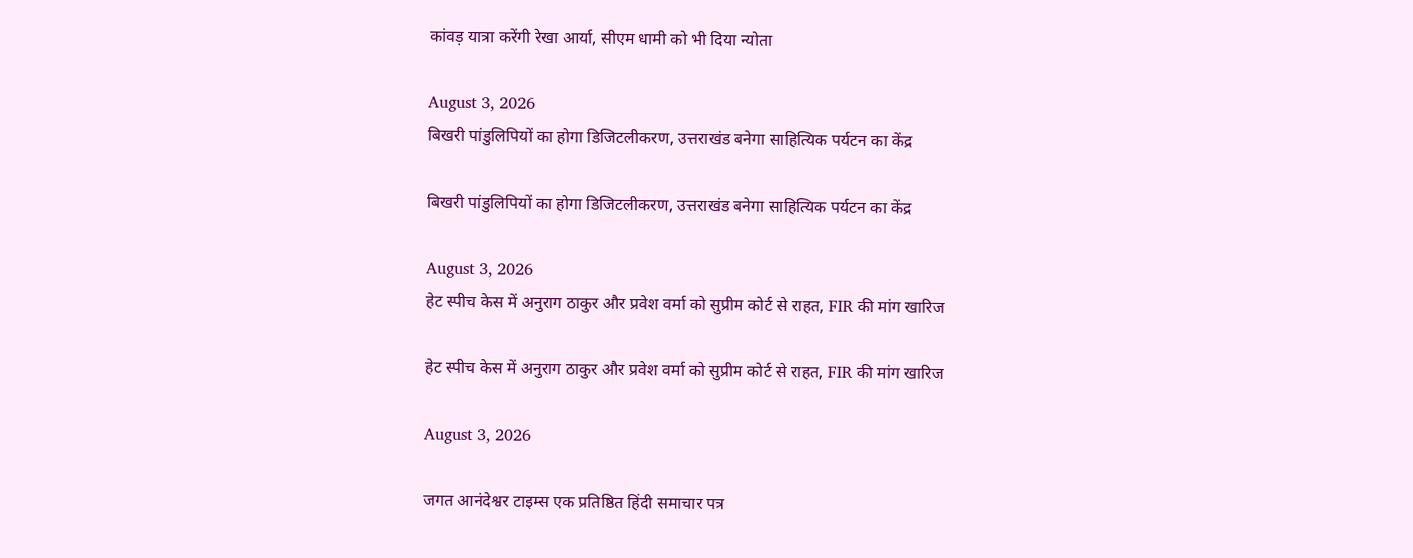कांवड़ यात्रा करेंगी रेखा आर्या, सीएम धामी को भी दिया न्योता

August 3, 2026
बिखरी पांडुलिपियों का होगा डिजिटलीकरण, उत्तराखंड बनेगा साहित्यिक पर्यटन का केंद्र

बिखरी पांडुलिपियों का होगा डिजिटलीकरण, उत्तराखंड बनेगा साहित्यिक पर्यटन का केंद्र

August 3, 2026
हेट स्पीच केस में अनुराग ठाकुर और प्रवेश वर्मा को सुप्रीम कोर्ट से राहत, FIR की मांग खारिज

हेट स्पीच केस में अनुराग ठाकुर और प्रवेश वर्मा को सुप्रीम कोर्ट से राहत, FIR की मांग खारिज

August 3, 2026

जगत आनंदेश्वर टाइम्स एक प्रतिष्ठित हिंदी समाचार पत्र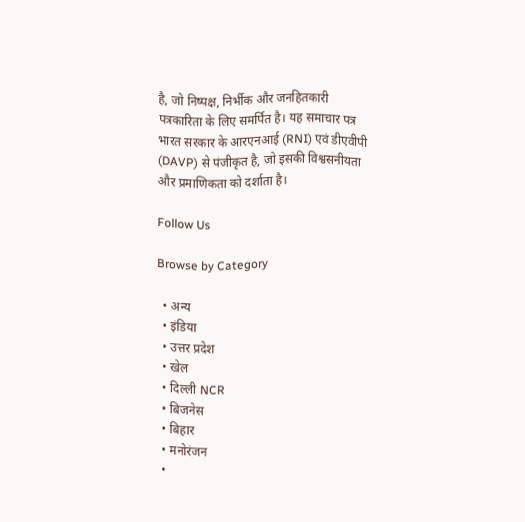है, जो निष्पक्ष, निर्भीक और जनहितकारी पत्रकारिता के लिए समर्पित है। यह समाचार पत्र भारत सरकार के आरएनआई (RNI) एवं डीएवीपी (DAVP) से पंजीकृत है, जो इसकी विश्वसनीयता और प्रमाणिकता को दर्शाता है।

Follow Us

Browse by Category

  • अन्य
  • इंडिया
  • उत्तर प्रदेश
  • खेल
  • दिल्ली NCR
  • बिजनेस
  • बिहार
  • मनोरंजन
  •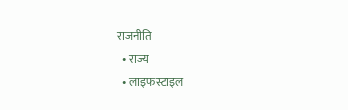राजनीति
  • राज्य
  • लाइफस्टाइल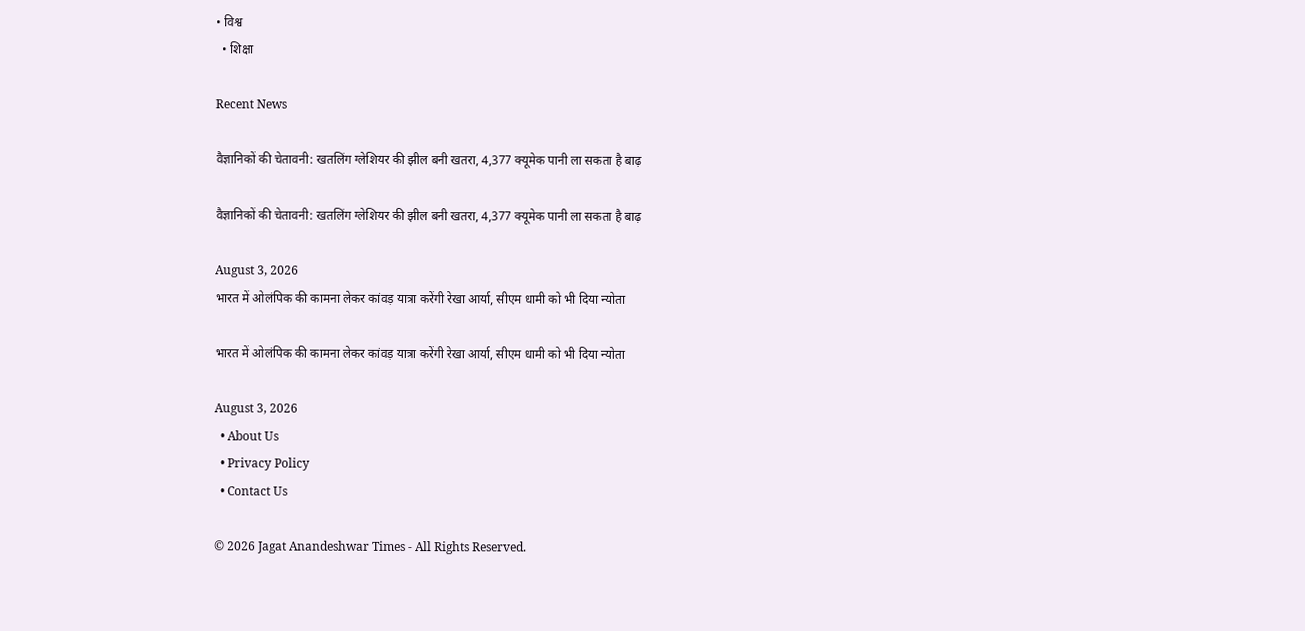• विश्व
  • शिक्षा

Recent News

वैज्ञानिकों की चेतावनी: खतलिंग ग्लेशियर की झील बनी खतरा, 4,377 क्यूमेक पानी ला सकता है बाढ़

वैज्ञानिकों की चेतावनी: खतलिंग ग्लेशियर की झील बनी खतरा, 4,377 क्यूमेक पानी ला सकता है बाढ़

August 3, 2026
भारत में ओलंपिक की कामना लेकर कांवड़ यात्रा करेंगी रेखा आर्या, सीएम धामी को भी दिया न्योता

भारत में ओलंपिक की कामना लेकर कांवड़ यात्रा करेंगी रेखा आर्या, सीएम धामी को भी दिया न्योता

August 3, 2026
  • About Us
  • Privacy Policy
  • Contact Us

© 2026 Jagat Anandeshwar Times - All Rights Reserved.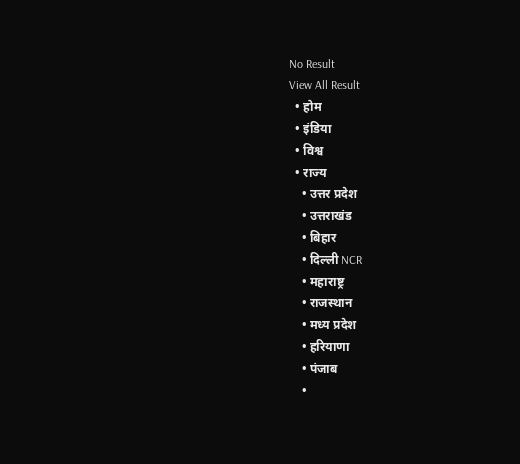No Result
View All Result
  • होम
  • इंडिया
  • विश्व
  • राज्य
    • उत्तर प्रदेश
    • उत्तराखंड
    • बिहार
    • दिल्ली NCR
    • महाराष्ट्र
    • राजस्थान
    • मध्य प्रदेश
    • हरियाणा
    • पंजाब
    •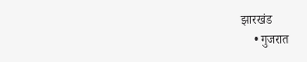झारखंड
    • गुजरात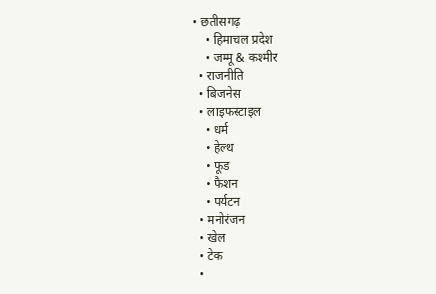• छतीसगढ़
    • हिमाचल प्रदेश
    • जम्मू & कश्मीर
  • राजनीति
  • बिजनेस
  • लाइफस्टाइल
    • धर्म
    • हेल्थ
    • फूड
    • फैशन
    • पर्यटन
  • मनोरंजन
  • खेल
  • टेक
  •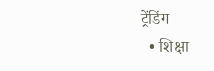ट्रेंडिंग
  • शिक्षा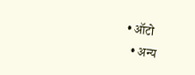• ऑटो
  • अन्य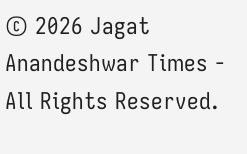© 2026 Jagat Anandeshwar Times - All Rights Reserved.